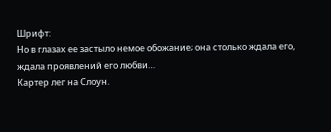Шрифт:
Но в глазах ее застыло немое обожание; она столько ждала его, ждала проявлений его любви…
Картер лег на Слоун.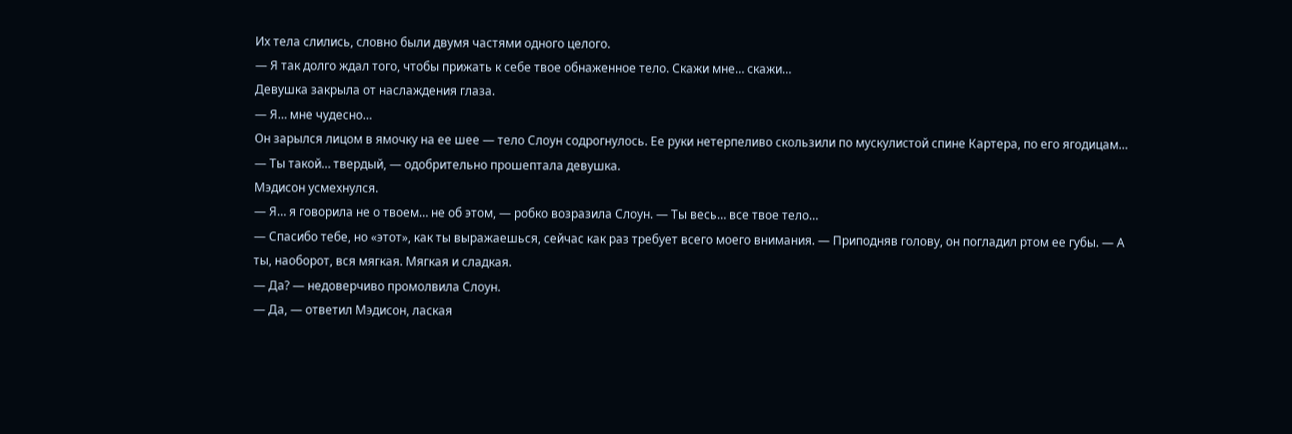Их тела слились, словно были двумя частями одного целого.
— Я так долго ждал того, чтобы прижать к себе твое обнаженное тело. Скажи мне… скажи…
Девушка закрыла от наслаждения глаза.
— Я… мне чудесно…
Он зарылся лицом в ямочку на ее шее — тело Слоун содрогнулось. Ее руки нетерпеливо скользили по мускулистой спине Картера, по его ягодицам…
— Ты такой… твердый, — одобрительно прошептала девушка.
Мэдисон усмехнулся.
— Я… я говорила не о твоем… не об этом, — робко возразила Слоун. — Ты весь… все твое тело…
— Спасибо тебе, но «этот», как ты выражаешься, сейчас как раз требует всего моего внимания. — Приподняв голову, он погладил ртом ее губы. — А ты, наоборот, вся мягкая. Мягкая и сладкая.
— Да? — недоверчиво промолвила Слоун.
— Да, — ответил Мэдисон, лаская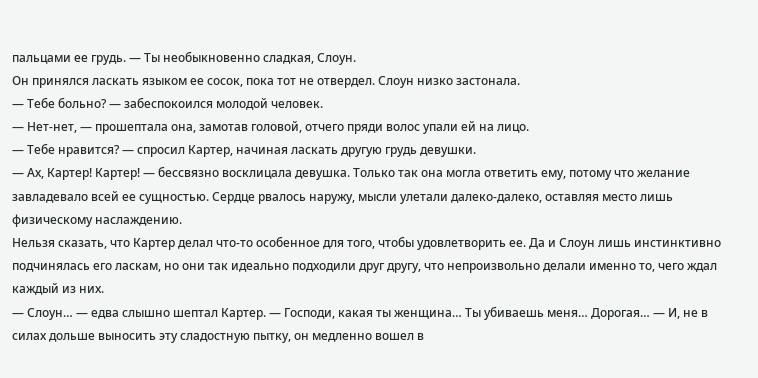пальцами ее грудь. — Ты необыкновенно сладкая, Слоун.
Он принялся ласкать языком ее сосок, пока тот не отвердел. Слоун низко застонала.
— Тебе больно? — забеспокоился молодой человек.
— Нет-нет, — прошептала она, замотав головой, отчего пряди волос упали ей на лицо.
— Тебе нравится? — спросил Картер, начиная ласкать другую грудь девушки.
— Ах, Картер! Картер! — бессвязно восклицала девушка. Только так она могла ответить ему, потому что желание завладевало всей ее сущностью. Сердце рвалось наружу, мысли улетали далеко-далеко, оставляя место лишь физическому наслаждению.
Нельзя сказать, что Картер делал что-то особенное для того, чтобы удовлетворить ее. Да и Слоун лишь инстинктивно подчинялась его ласкам, но они так идеально подходили друг другу, что непроизвольно делали именно то, чего ждал каждый из них.
— Слоун… — едва слышно шептал Картер. — Господи, какая ты женщина… Ты убиваешь меня… Дорогая… — И, не в силах дольше выносить эту сладостную пытку, он медленно вошел в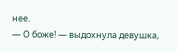нее.
— О боже! — выдохнула девушка,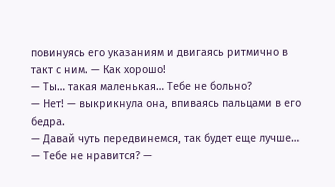повинуясь его указаниям и двигаясь ритмично в такт с ним. — Как хорошо!
— Ты… такая маленькая… Тебе не больно?
— Нет! — выкрикнула она, впиваясь пальцами в его бедра.
— Давай чуть передвинемся, так будет еще лучше…
— Тебе не нравится? —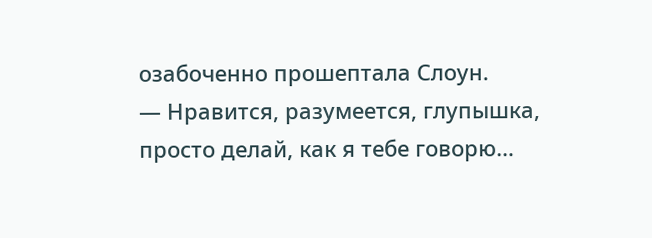озабоченно прошептала Слоун.
— Нравится, разумеется, глупышка, просто делай, как я тебе говорю…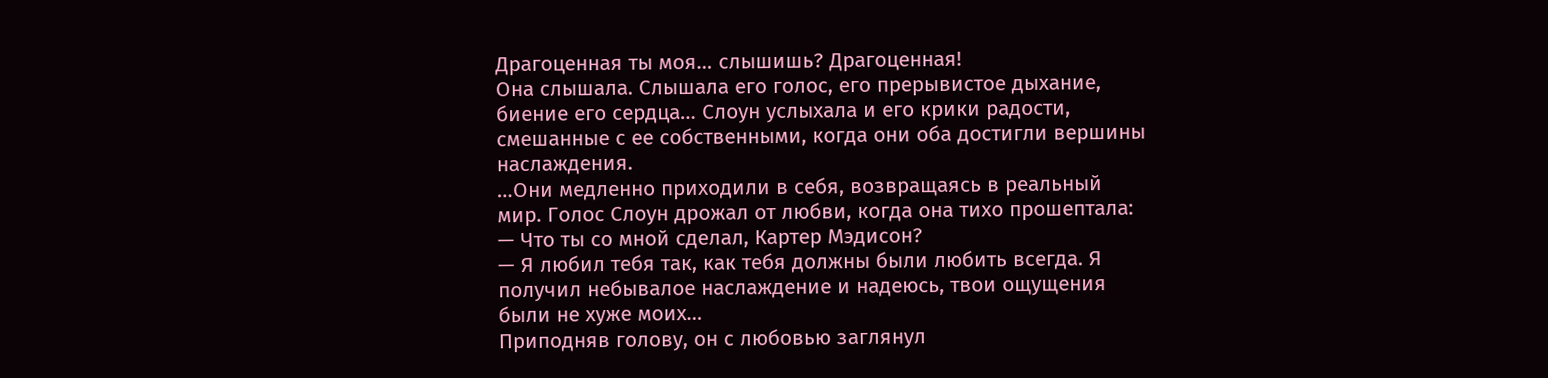Драгоценная ты моя… слышишь? Драгоценная!
Она слышала. Слышала его голос, его прерывистое дыхание, биение его сердца… Слоун услыхала и его крики радости, смешанные с ее собственными, когда они оба достигли вершины наслаждения.
…Они медленно приходили в себя, возвращаясь в реальный мир. Голос Слоун дрожал от любви, когда она тихо прошептала:
— Что ты со мной сделал, Картер Мэдисон?
— Я любил тебя так, как тебя должны были любить всегда. Я получил небывалое наслаждение и надеюсь, твои ощущения были не хуже моих…
Приподняв голову, он с любовью заглянул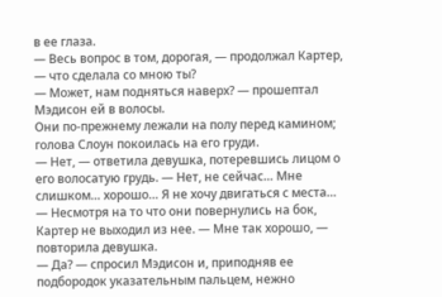в ее глаза.
— Весь вопрос в том, дорогая, — продолжал Картер, — что сделала со мною ты?
— Может, нам подняться наверх? — прошептал Мэдисон ей в волосы.
Они по-прежнему лежали на полу перед камином; голова Слоун покоилась на его груди.
— Нет, — ответила девушка, потеревшись лицом о его волосатую грудь. — Нет, не сейчас… Мне слишком… хорошо… Я не хочу двигаться с места… — Несмотря на то что они повернулись на бок, Картер не выходил из нее. — Мне так хорошо, — повторила девушка.
— Да? — спросил Мэдисон и, приподняв ее подбородок указательным пальцем, нежно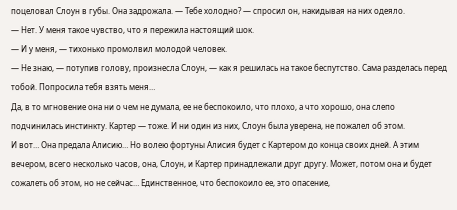поцеловал Слоун в губы. Она задрожала. — Тебе холодно? — спросил он, накидывая на них одеяло.
— Нет. У меня такое чувство, что я пережила настоящий шок.
— И у меня, — тихонько промолвил молодой человек.
— Не знаю, — потупив голову, произнесла Слоун, — как я решилась на такое беспутство. Сама разделась перед тобой. Попросила тебя взять меня…
Да, в то мгновение она ни о чем не думала, ее не беспокоило, что плохо, а что хорошо, она слепо подчинилась инстинкту. Картер — тоже. И ни один из них, Слоун была уверена, не пожалел об этом.
И вот… Она предала Алисию… Но волею фортуны Алисия будет с Картером до конца своих дней. А этим вечером, всего несколько часов, она, Слоун, и Картер принадлежали друг другу. Может, потом она и будет сожалеть об этом, но не сейчас… Единственное, что беспокоило ее, это опасение,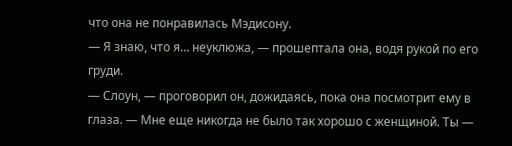что она не понравилась Мэдисону.
— Я знаю, что я… неуклюжа, — прошептала она, водя рукой по его груди.
— Слоун, — проговорил он, дожидаясь, пока она посмотрит ему в глаза. — Мне еще никогда не было так хорошо с женщиной. Ты —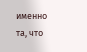именно та, что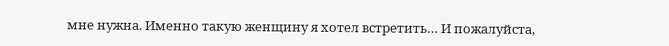мне нужна. Именно такую женщину я хотел встретить… И пожалуйста,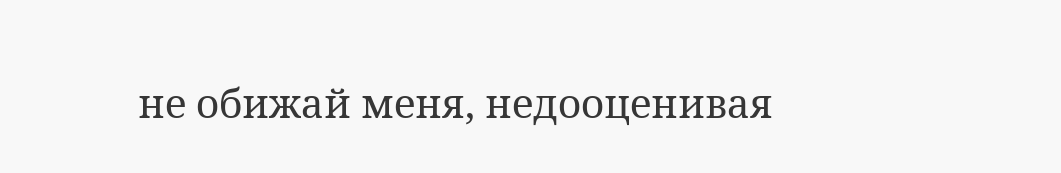не обижай меня, недооценивая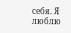себя. Я люблю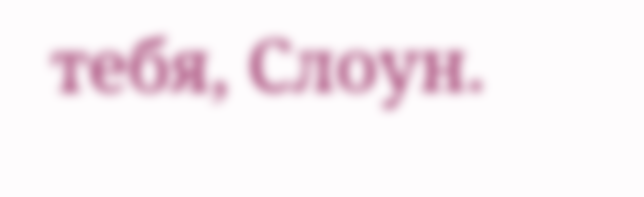тебя, Слоун.